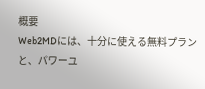概要
Web2MDには、十分に使える無料プランと、パワーユ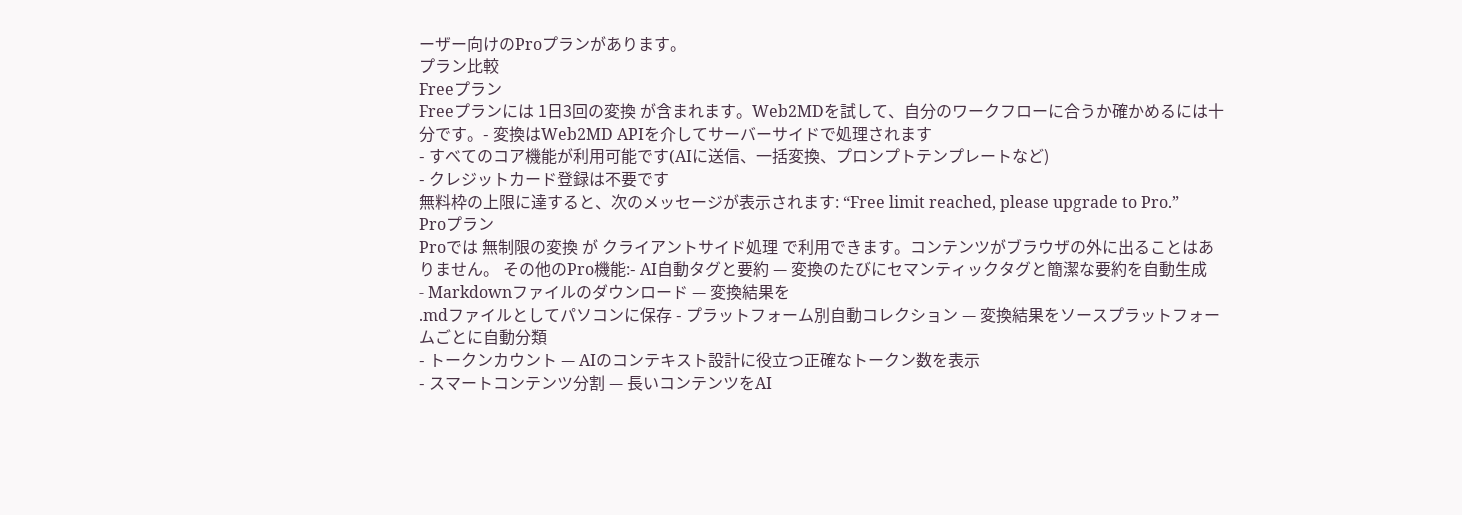ーザー向けのProプランがあります。
プラン比較
Freeプラン
Freeプランには 1日3回の変換 が含まれます。Web2MDを試して、自分のワークフローに合うか確かめるには十分です。- 変換はWeb2MD APIを介してサーバーサイドで処理されます
- すべてのコア機能が利用可能です(AIに送信、一括変換、プロンプトテンプレートなど)
- クレジットカード登録は不要です
無料枠の上限に達すると、次のメッセージが表示されます: “Free limit reached, please upgrade to Pro.”
Proプラン
Proでは 無制限の変換 が クライアントサイド処理 で利用できます。コンテンツがブラウザの外に出ることはありません。 その他のPro機能:- AI自動タグと要約 — 変換のたびにセマンティックタグと簡潔な要約を自動生成
- Markdownファイルのダウンロード — 変換結果を
.mdファイルとしてパソコンに保存 - プラットフォーム別自動コレクション — 変換結果をソースプラットフォームごとに自動分類
- トークンカウント — AIのコンテキスト設計に役立つ正確なトークン数を表示
- スマートコンテンツ分割 — 長いコンテンツをAI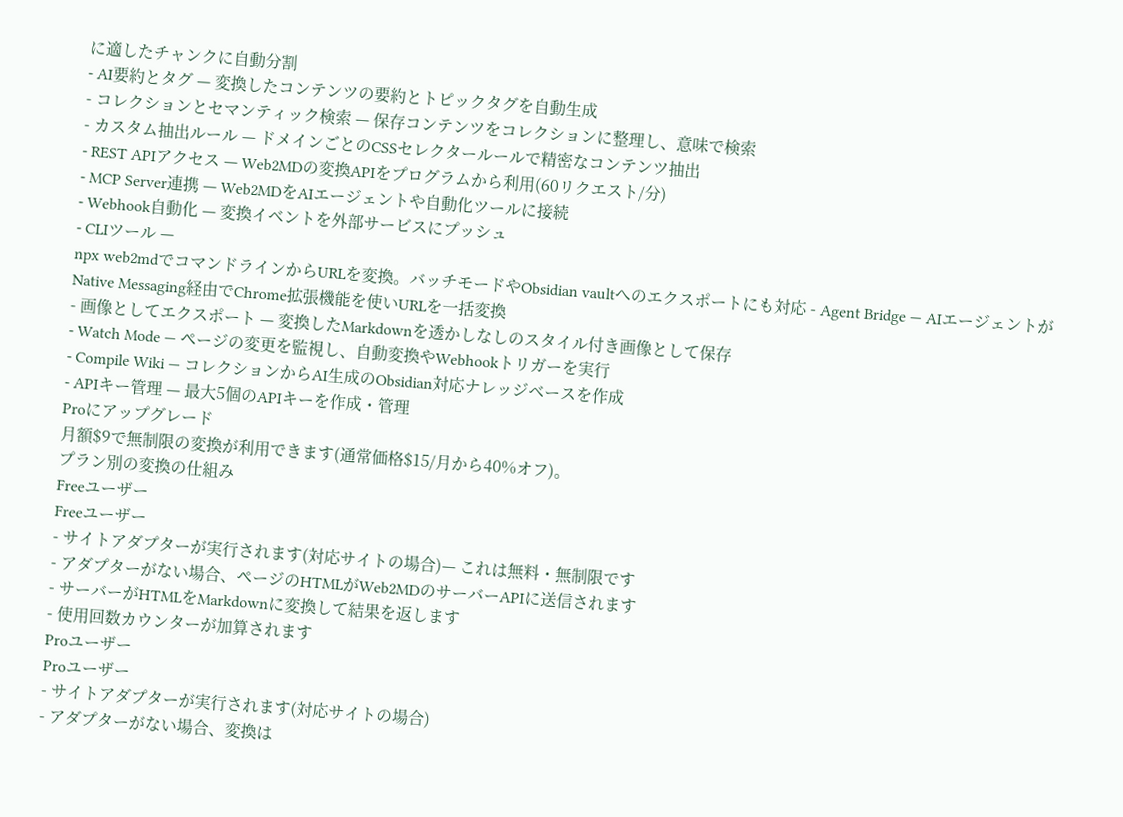に適したチャンクに自動分割
- AI要約とタグ — 変換したコンテンツの要約とトピックタグを自動生成
- コレクションとセマンティック検索 — 保存コンテンツをコレクションに整理し、意味で検索
- カスタム抽出ルール — ドメインごとのCSSセレクタールールで精密なコンテンツ抽出
- REST APIアクセス — Web2MDの変換APIをプログラムから利用(60リクエスト/分)
- MCP Server連携 — Web2MDをAIエージェントや自動化ツールに接続
- Webhook自動化 — 変換イベントを外部サービスにプッシュ
- CLIツール —
npx web2mdでコマンドラインからURLを変換。バッチモードやObsidian vaultへのエクスポートにも対応 - Agent Bridge — AIエージェントがNative Messaging経由でChrome拡張機能を使いURLを一括変換
- 画像としてエクスポート — 変換したMarkdownを透かしなしのスタイル付き画像として保存
- Watch Mode — ページの変更を監視し、自動変換やWebhookトリガーを実行
- Compile Wiki — コレクションからAI生成のObsidian対応ナレッジベースを作成
- APIキー管理 — 最大5個のAPIキーを作成・管理
Proにアップグレード
月額$9で無制限の変換が利用できます(通常価格$15/月から40%オフ)。
プラン別の変換の仕組み
Freeユーザー
Freeユーザー
- サイトアダプターが実行されます(対応サイトの場合)— これは無料・無制限です
- アダプターがない場合、ページのHTMLがWeb2MDのサーバーAPIに送信されます
- サーバーがHTMLをMarkdownに変換して結果を返します
- 使用回数カウンターが加算されます
Proユーザー
Proユーザー
- サイトアダプターが実行されます(対応サイトの場合)
- アダプターがない場合、変換は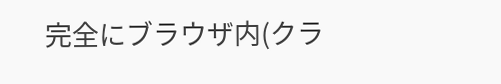完全にブラウザ内(クラ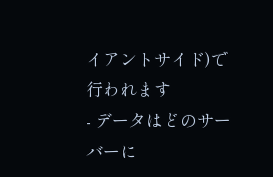イアントサイド)で行われます
- データはどのサーバーに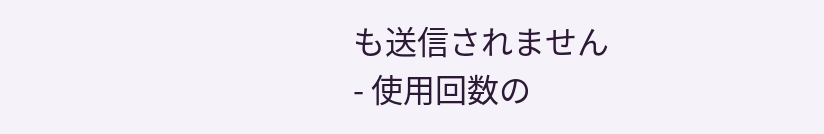も送信されません
- 使用回数の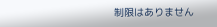制限はありません